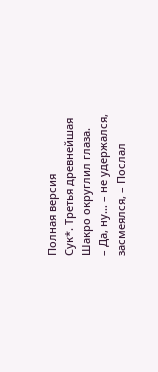Полная версия
Сук*. Третья древнейшая
Шакро округлил глаза.
– Да, ну… – не удержался, засмеялся, – Послал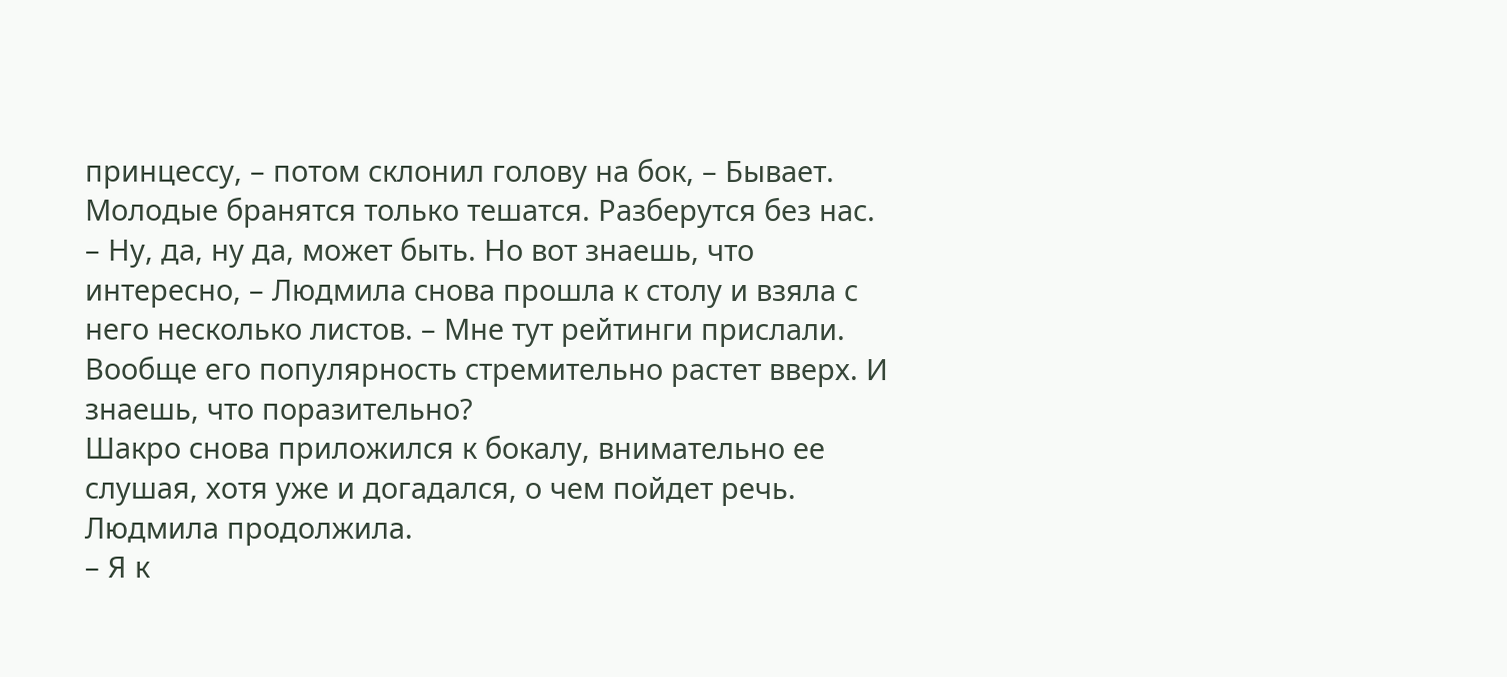принцессу, – потом склонил голову на бок, – Бывает. Молодые бранятся только тешатся. Разберутся без нас.
– Ну, да, ну да, может быть. Но вот знаешь, что интересно, – Людмила снова прошла к столу и взяла с него несколько листов. – Мне тут рейтинги прислали. Вообще его популярность стремительно растет вверх. И знаешь, что поразительно?
Шакро снова приложился к бокалу, внимательно ее слушая, хотя уже и догадался, о чем пойдет речь. Людмила продолжила.
– Я к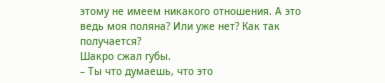этому не имеем никакого отношения. А это ведь моя поляна? Или уже нет? Как так получается?
Шакро сжал губы.
– Ты что думаешь, что это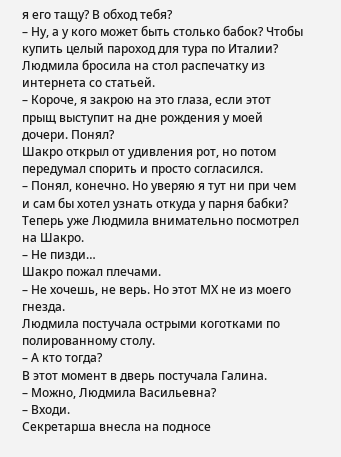я его тащу? В обход тебя?
– Ну, а у кого может быть столько бабок? Чтобы купить целый пароход для тура по Италии?
Людмила бросила на стол распечатку из интернета со статьей.
– Короче, я закрою на это глаза, если этот прыщ выступит на дне рождения у моей дочери. Понял?
Шакро открыл от удивления рот, но потом передумал спорить и просто согласился.
– Понял, конечно. Но уверяю я тут ни при чем и сам бы хотел узнать откуда у парня бабки?
Теперь уже Людмила внимательно посмотрел на Шакро.
– Не пизди…
Шакро пожал плечами.
– Не хочешь, не верь. Но этот МХ не из моего гнезда.
Людмила постучала острыми коготками по полированному столу.
– А кто тогда?
В этот момент в дверь постучала Галина.
– Можно, Людмила Васильевна?
– Входи.
Секретарша внесла на подносе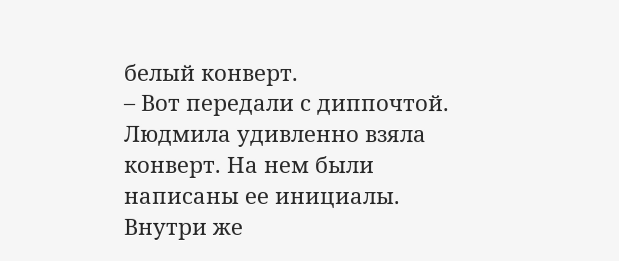белый конверт.
– Вот передали с диппочтой.
Людмила удивленно взяла конверт. На нем были написаны ее инициалы. Внутри же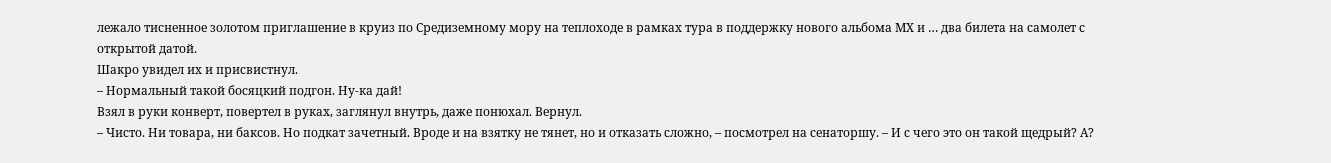лежало тисненное золотом приглашение в круиз по Средиземному мору на теплоходе в рамках тура в поддержку нового альбома МХ и … два билета на самолет с открытой датой.
Шакро увидел их и присвистнул.
– Нормальный такой босяцкий подгон. Ну-ка дай!
Взял в руки конверт, повертел в руках, заглянул внутрь, даже понюхал. Вернул.
– Чисто. Ни товара, ни баксов. Но подкат зачетный. Вроде и на взятку не тянет, но и отказать сложно, – посмотрел на сенаторшу. – И с чего это он такой щедрый? А?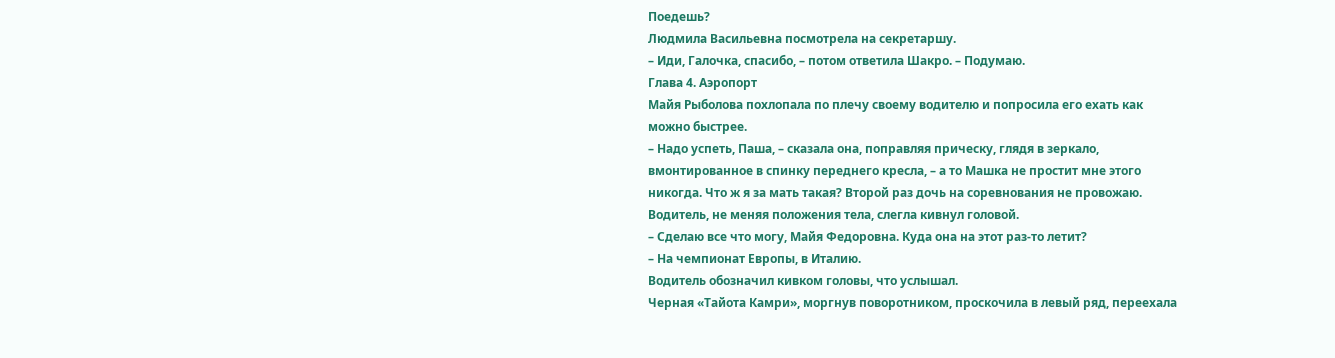Поедешь?
Людмила Васильевна посмотрела на секретаршу.
– Иди, Галочка, спасибо, – потом ответила Шакро. – Подумаю.
Глава 4. Аэропорт
Майя Рыболова похлопала по плечу своему водителю и попросила его ехать как можно быстрее.
– Надо успеть, Паша, – сказала она, поправляя прическу, глядя в зеркало, вмонтированное в спинку переднего кресла, – а то Машка не простит мне этого никогда. Что ж я за мать такая? Второй раз дочь на соревнования не провожаю.
Водитель, не меняя положения тела, слегла кивнул головой.
– Сделаю все что могу, Майя Федоровна. Куда она на этот раз-то летит?
– На чемпионат Европы, в Италию.
Водитель обозначил кивком головы, что услышал.
Черная «Тайота Камри», моргнув поворотником, проскочила в левый ряд, переехала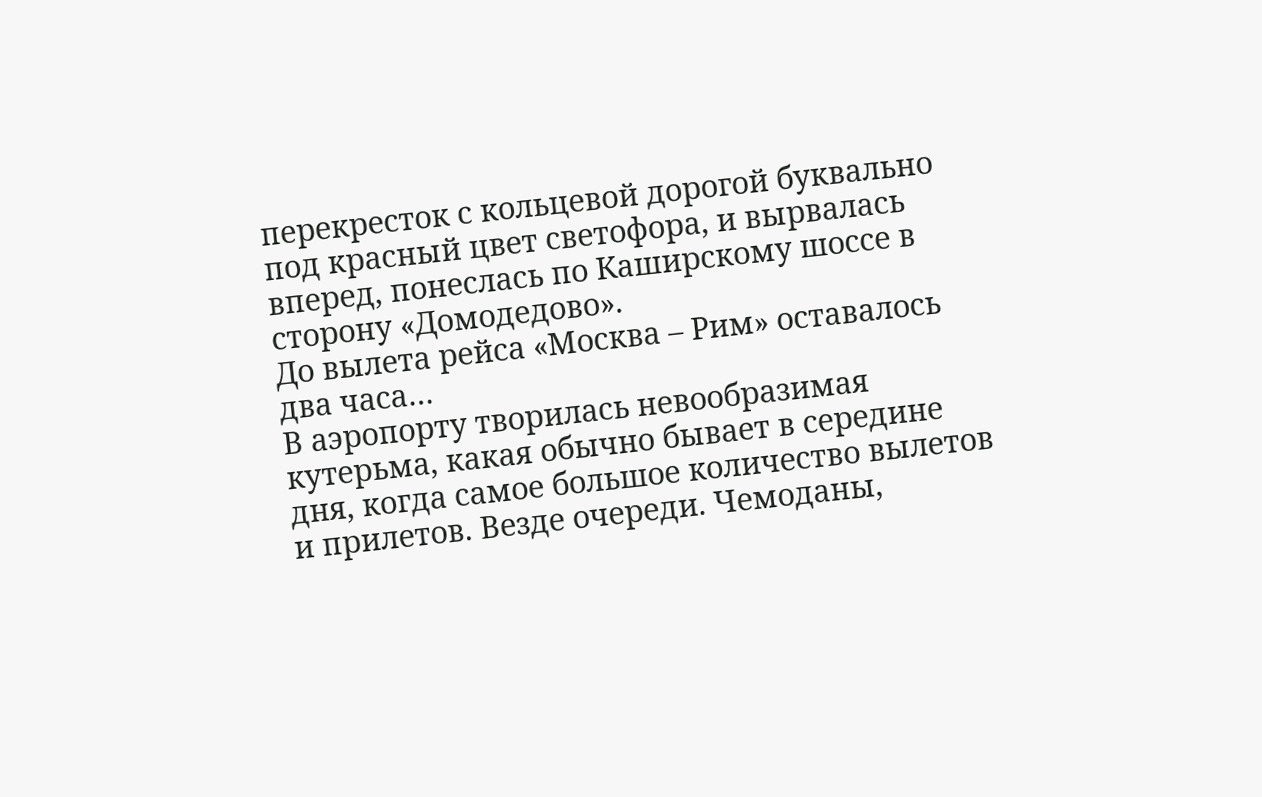перекресток с кольцевой дорогой буквально под красный цвет светофора, и вырвалась вперед, понеслась по Каширскому шоссе в сторону «Домодедово».
До вылета рейса «Москва – Рим» оставалось два часа…
В аэропорту творилась невообразимая кутерьма, какая обычно бывает в середине дня, когда самое большое количество вылетов и прилетов. Везде очереди. Чемоданы,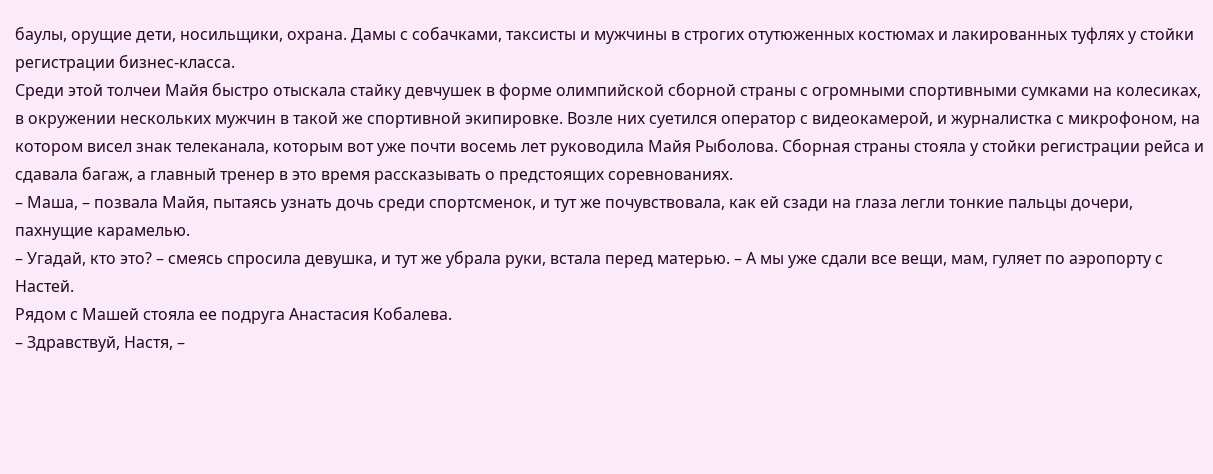баулы, орущие дети, носильщики, охрана. Дамы с собачками, таксисты и мужчины в строгих отутюженных костюмах и лакированных туфлях у стойки регистрации бизнес-класса.
Среди этой толчеи Майя быстро отыскала стайку девчушек в форме олимпийской сборной страны с огромными спортивными сумками на колесиках, в окружении нескольких мужчин в такой же спортивной экипировке. Возле них суетился оператор с видеокамерой, и журналистка с микрофоном, на котором висел знак телеканала, которым вот уже почти восемь лет руководила Майя Рыболова. Сборная страны стояла у стойки регистрации рейса и сдавала багаж, а главный тренер в это время рассказывать о предстоящих соревнованиях.
– Маша, – позвала Майя, пытаясь узнать дочь среди спортсменок, и тут же почувствовала, как ей сзади на глаза легли тонкие пальцы дочери, пахнущие карамелью.
– Угадай, кто это? – смеясь спросила девушка, и тут же убрала руки, встала перед матерью. – А мы уже сдали все вещи, мам, гуляет по аэропорту с Настей.
Рядом с Машей стояла ее подруга Анастасия Кобалева.
– Здравствуй, Настя, –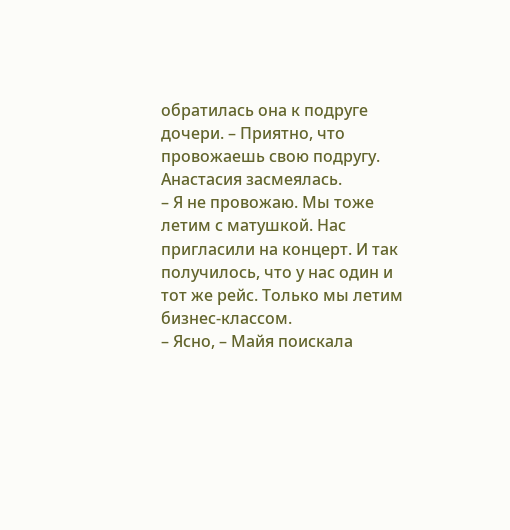обратилась она к подруге дочери. – Приятно, что провожаешь свою подругу.
Анастасия засмеялась.
– Я не провожаю. Мы тоже летим с матушкой. Нас пригласили на концерт. И так получилось, что у нас один и тот же рейс. Только мы летим бизнес-классом.
– Ясно, – Майя поискала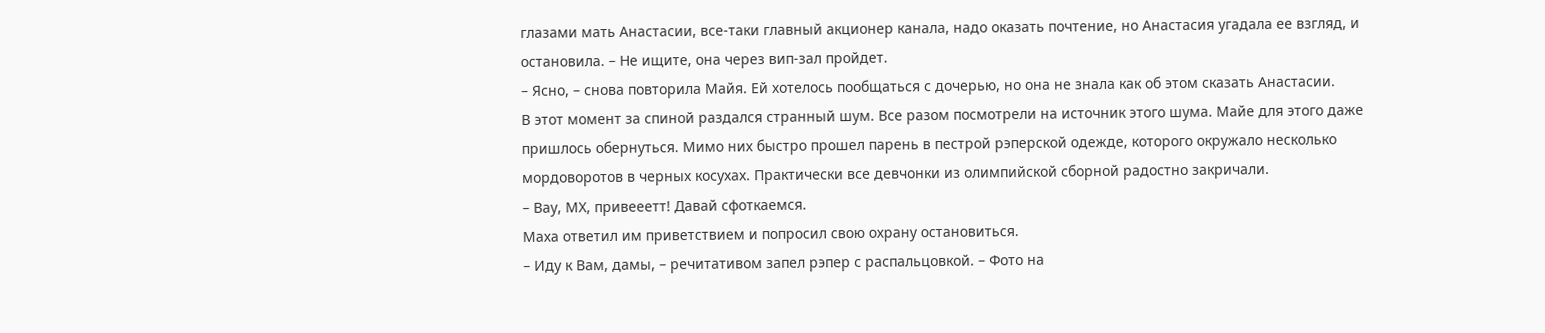глазами мать Анастасии, все-таки главный акционер канала, надо оказать почтение, но Анастасия угадала ее взгляд, и остановила. – Не ищите, она через вип-зал пройдет.
– Ясно, – снова повторила Майя. Ей хотелось пообщаться с дочерью, но она не знала как об этом сказать Анастасии.
В этот момент за спиной раздался странный шум. Все разом посмотрели на источник этого шума. Майе для этого даже пришлось обернуться. Мимо них быстро прошел парень в пестрой рэперской одежде, которого окружало несколько мордоворотов в черных косухах. Практически все девчонки из олимпийской сборной радостно закричали.
– Вау, МХ, привееетт! Давай сфоткаемся.
Маха ответил им приветствием и попросил свою охрану остановиться.
– Иду к Вам, дамы, – речитативом запел рэпер с распальцовкой. – Фото на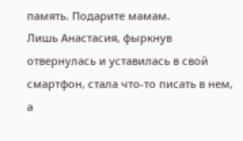память. Подарите мамам.
Лишь Анастасия, фыркнув отвернулась и уставилась в свой смартфон, стала что-то писать в нем, а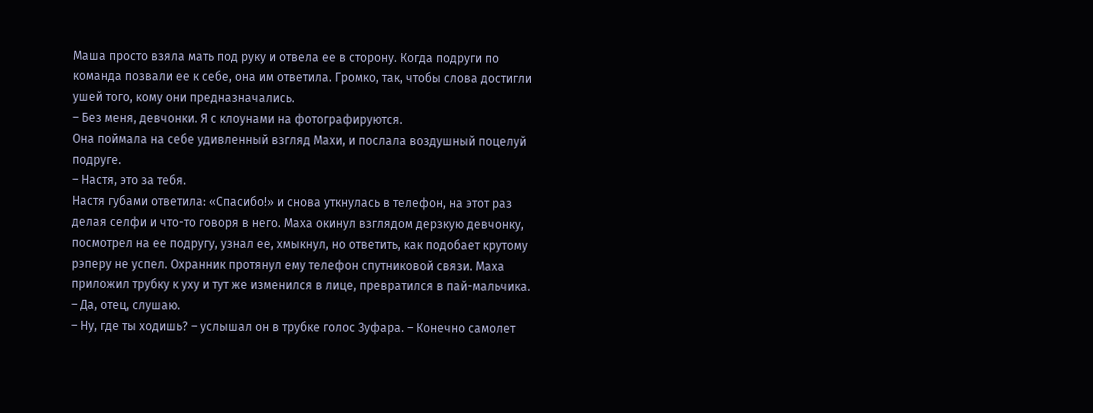Маша просто взяла мать под руку и отвела ее в сторону. Когда подруги по команда позвали ее к себе, она им ответила. Громко, так, чтобы слова достигли ушей того, кому они предназначались.
– Без меня, девчонки. Я с клоунами на фотографируются.
Она поймала на себе удивленный взгляд Махи, и послала воздушный поцелуй подруге.
– Настя, это за тебя.
Настя губами ответила: «Спасибо!» и снова уткнулась в телефон, на этот раз делая селфи и что-то говоря в него. Маха окинул взглядом дерзкую девчонку, посмотрел на ее подругу, узнал ее, хмыкнул, но ответить, как подобает крутому рэперу не успел. Охранник протянул ему телефон спутниковой связи. Маха приложил трубку к уху и тут же изменился в лице, превратился в пай-мальчика.
– Да, отец, слушаю.
– Ну, где ты ходишь? – услышал он в трубке голос Зуфара. – Конечно самолет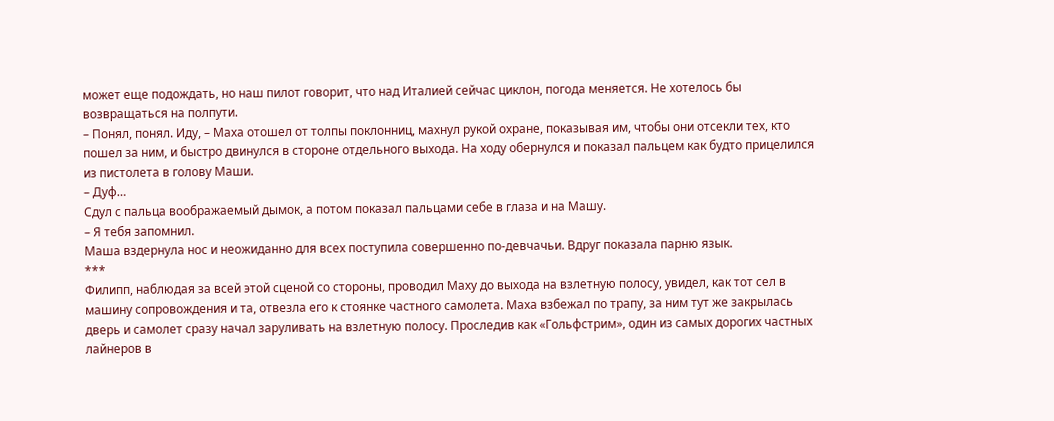может еще подождать, но наш пилот говорит, что над Италией сейчас циклон, погода меняется. Не хотелось бы возвращаться на полпути.
– Понял, понял. Иду, – Маха отошел от толпы поклонниц, махнул рукой охране, показывая им, чтобы они отсекли тех, кто пошел за ним, и быстро двинулся в стороне отдельного выхода. На ходу обернулся и показал пальцем как будто прицелился из пистолета в голову Маши.
– Дуф…
Сдул с пальца воображаемый дымок, а потом показал пальцами себе в глаза и на Машу.
– Я тебя запомнил.
Маша вздернула нос и неожиданно для всех поступила совершенно по-девчачьи. Вдруг показала парню язык.
***
Филипп, наблюдая за всей этой сценой со стороны, проводил Маху до выхода на взлетную полосу, увидел, как тот сел в машину сопровождения и та, отвезла его к стоянке частного самолета. Маха взбежал по трапу, за ним тут же закрылась дверь и самолет сразу начал заруливать на взлетную полосу. Проследив как «Гольфстрим», один из самых дорогих частных лайнеров в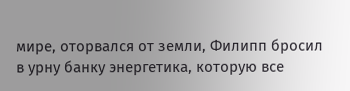мире, оторвался от земли, Филипп бросил в урну банку энергетика, которую все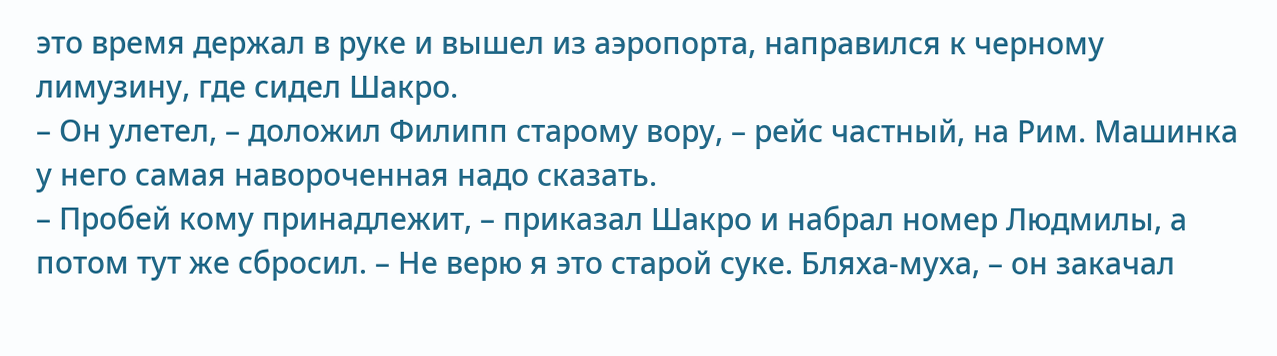это время держал в руке и вышел из аэропорта, направился к черному лимузину, где сидел Шакро.
– Он улетел, – доложил Филипп старому вору, – рейс частный, на Рим. Машинка у него самая навороченная надо сказать.
– Пробей кому принадлежит, – приказал Шакро и набрал номер Людмилы, а потом тут же сбросил. – Не верю я это старой суке. Бляха-муха, – он закачал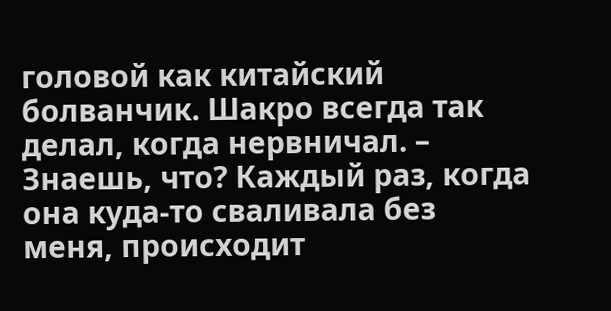головой как китайский болванчик. Шакро всегда так делал, когда нервничал. – Знаешь, что? Каждый раз, когда она куда-то сваливала без меня, происходит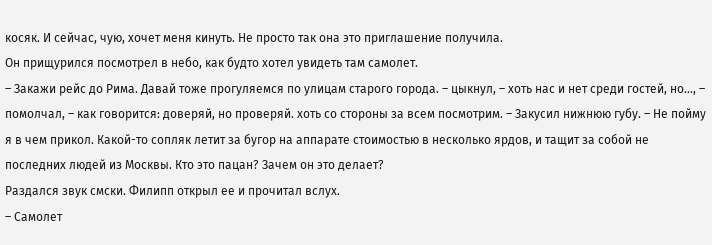косяк. И сейчас, чую, хочет меня кинуть. Не просто так она это приглашение получила.
Он прищурился посмотрел в небо, как будто хотел увидеть там самолет.
– Закажи рейс до Рима. Давай тоже прогуляемся по улицам старого города. – цыкнул, – хоть нас и нет среди гостей, но…, – помолчал, – как говорится: доверяй, но проверяй. хоть со стороны за всем посмотрим. – Закусил нижнюю губу. – Не пойму я в чем прикол. Какой-то сопляк летит за бугор на аппарате стоимостью в несколько ярдов, и тащит за собой не последних людей из Москвы. Кто это пацан? Зачем он это делает?
Раздался звук смски. Филипп открыл ее и прочитал вслух.
– Самолет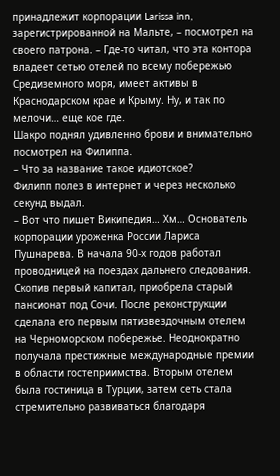принадлежит корпорации Larissa inn, зарегистрированной на Мальте, – посмотрел на своего патрона. – Где-то читал, что эта контора владеет сетью отелей по всему побережью Средиземного моря, имеет активы в Краснодарском крае и Крыму. Ну, и так по мелочи… еще кое где.
Шакро поднял удивленно брови и внимательно посмотрел на Филиппа.
– Что за название такое идиотское?
Филипп полез в интернет и через несколько секунд выдал.
– Вот что пишет Википедия… Хм… Основатель корпорации уроженка России Лариса Пушнарева. В начала 90-х годов работал проводницей на поездах дальнего следования. Скопив первый капитал, приобрела старый пансионат под Сочи. После реконструкции сделала его первым пятизвездочным отелем на Черноморском побережье. Неоднократно получала престижные международные премии в области гостеприимства. Вторым отелем была гостиница в Турции, затем сеть стала стремительно развиваться благодаря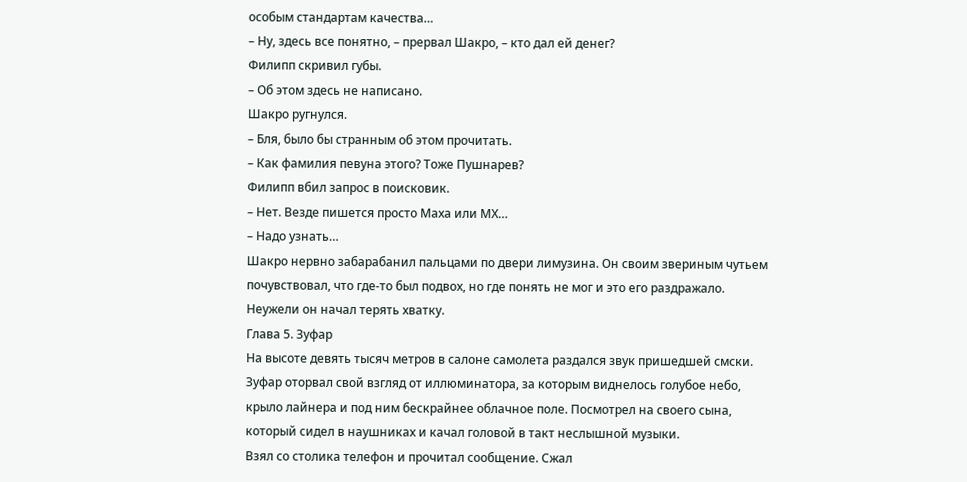особым стандартам качества…
– Ну, здесь все понятно, – прервал Шакро, – кто дал ей денег?
Филипп скривил губы.
– Об этом здесь не написано.
Шакро ругнулся.
– Бля, было бы странным об этом прочитать.
– Как фамилия певуна этого? Тоже Пушнарев?
Филипп вбил запрос в поисковик.
– Нет. Везде пишется просто Маха или МХ…
– Надо узнать…
Шакро нервно забарабанил пальцами по двери лимузина. Он своим звериным чутьем почувствовал, что где-то был подвох, но где понять не мог и это его раздражало. Неужели он начал терять хватку.
Глава 5. Зуфар
На высоте девять тысяч метров в салоне самолета раздался звук пришедшей смски. Зуфар оторвал свой взгляд от иллюминатора, за которым виднелось голубое небо, крыло лайнера и под ним бескрайнее облачное поле. Посмотрел на своего сына, который сидел в наушниках и качал головой в такт неслышной музыки.
Взял со столика телефон и прочитал сообщение. Сжал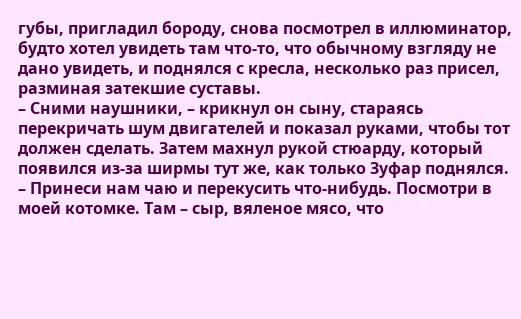губы, пригладил бороду, снова посмотрел в иллюминатор, будто хотел увидеть там что-то, что обычному взгляду не дано увидеть, и поднялся с кресла, несколько раз присел, разминая затекшие суставы.
– Сними наушники, – крикнул он сыну, стараясь перекричать шум двигателей и показал руками, чтобы тот должен сделать. Затем махнул рукой стюарду, который появился из-за ширмы тут же, как только Зуфар поднялся.
– Принеси нам чаю и перекусить что-нибудь. Посмотри в моей котомке. Там – сыр, вяленое мясо, что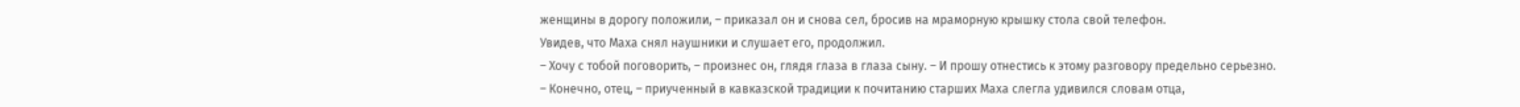женщины в дорогу положили, – приказал он и снова сел, бросив на мраморную крышку стола свой телефон.
Увидев, что Маха снял наушники и слушает его, продолжил.
– Хочу с тобой поговорить, – произнес он, глядя глаза в глаза сыну. – И прошу отнестись к этому разговору предельно серьезно.
– Конечно, отец, – приученный в кавказской традиции к почитанию старших Маха слегла удивился словам отца,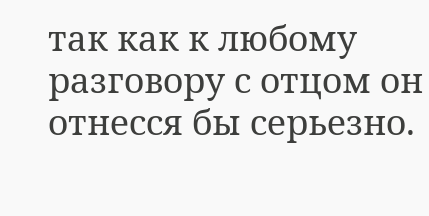так как к любому разговору с отцом он отнесся бы серьезно.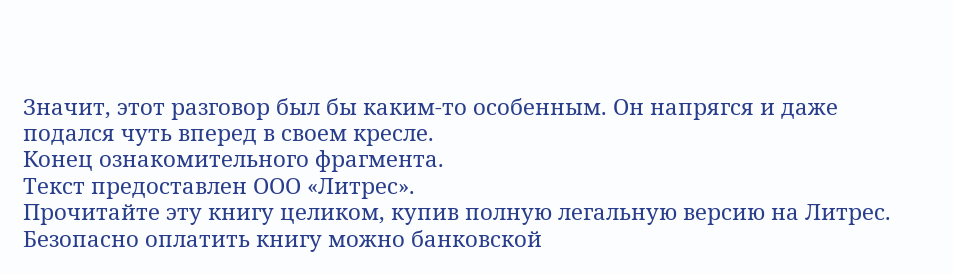Значит, этот разговор был бы каким-то особенным. Он напрягся и даже подался чуть вперед в своем кресле.
Конец ознакомительного фрагмента.
Текст предоставлен ООО «Литрес».
Прочитайте эту книгу целиком, купив полную легальную версию на Литрес.
Безопасно оплатить книгу можно банковской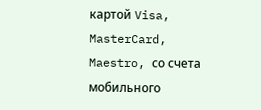картой Visa, MasterCard, Maestro, со счета мобильного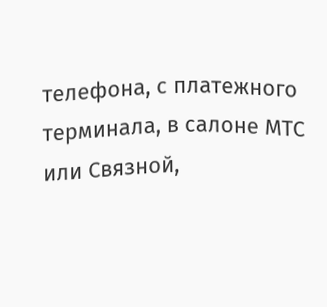телефона, с платежного терминала, в салоне МТС или Связной,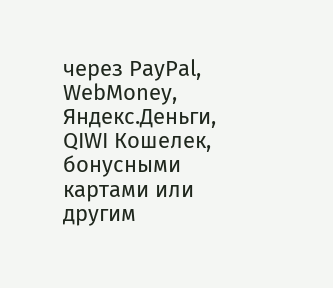через PayPal, WebMoney, Яндекс.Деньги, QIWI Кошелек, бонусными картами или другим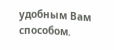удобным Вам способом.